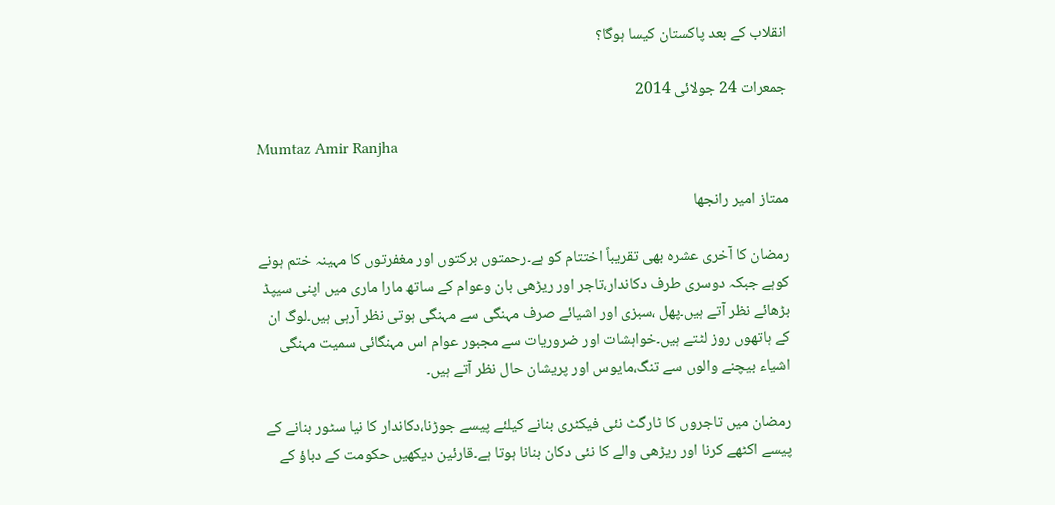انقلاب کے بعد پاکستان کیسا ہوگا؟

جمعرات 24 جولائی 2014

Mumtaz Amir Ranjha

ممتاز امیر رانجھا

رمضان کا آخری عشرہ بھی تقریباً اختتام کو ہے۔رحمتوں برکتوں اور مغفرتوں کا مہینہ ختم ہونے کوہے جبکہ دوسری طرف دکاندار،تاجر اور ریڑھی بان وعوام کے ساتھ مارا ماری میں اپنی سیپڈ بڑھائے نظر آتے ہیں۔پھل ،سبزی اور اشیائے صرف مہنگی سے مہنگی ہوتی نظر آرہی ہیں۔لوگ ان کے ہاتھوں روز لٹتے ہیں۔خواہشات اور ضروریات سے مجبور عوام اس مہنگائی سمیت مہنگی اشیاء بیچنے والوں سے تنگ،مایوس اور پریشان حال نظر آتے ہیں۔

رمضان میں تاجروں کا ٹارگٹ نئی فیکٹری بنانے کیلئے پیسے جوڑنا،دکاندار کا نیا سٹور بنانے کے پیسے اکٹھے کرنا اور ریڑھی والے کا نئی دکان بنانا ہوتا ہے۔قارئین دیکھیں حکومت کے دباؤ کے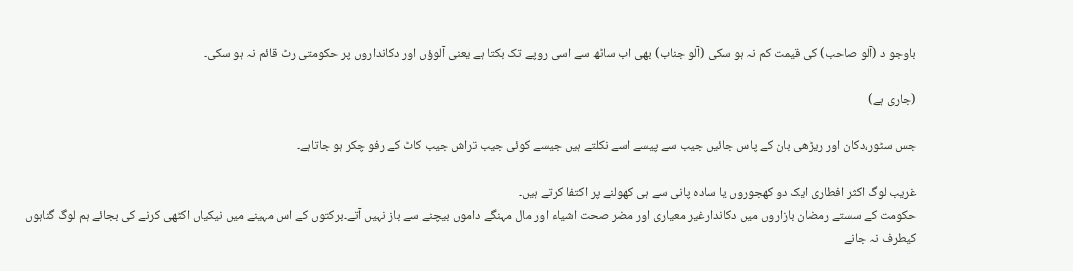باوجو د (آلو صاحب) کی قیمت کم نہ ہو سکی (آلو جناب) بھی اب ساٹھ سے اسی روپے تک بکتا ہے یعنی آلوؤں اور دکانداروں پر حکومتی رٹ قائم نہ ہو سکی۔

(جاری ہے)

جس سٹور،دکان اور ریڑھی بان کے پاس جائیں جیب سے پیسے اسے نکلتے ہیں جیسے کوئی جیب تراش جیب کاٹ کے رفو چکر ہو جاتاہے۔

غریب لوگ اکثر افطاری ایک دو کھجوروں یا سادہ پانی سے ہی کھولنے پر اکتفا کرتے ہیں۔
حکومت کے سستے رمضان بازاروں میں دکاندارغیر معیاری اور مضر صحت اشیاء اور مال مہنگے داموں بیچنے سے باز نہیں آتے۔برکتوں کے اس مہینے میں نیکیاں اکٹھی کرنے کی بجائے ہم لوگ گناہوں کیطرف نہ جانے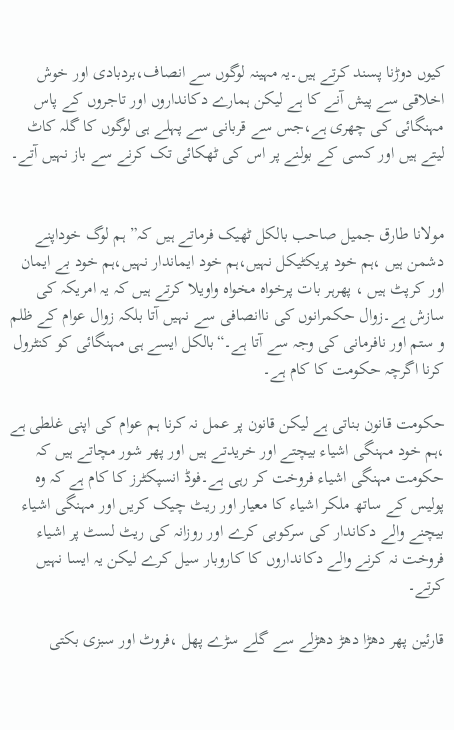کیوں دوڑنا پسند کرتے ہیں۔یہ مہینہ لوگوں سے انصاف،بردبادی اور خوش اخلاقی سے پیش آنے کا ہے لیکن ہمارے دکانداروں اور تاجروں کے پاس مہنگائی کی چھری ہے،جس سے قربانی سے پہلے ہی لوگوں کا گلہ کاٹ لیتے ہیں اور کسی کے بولنے پر اس کی ٹھکائی تک کرنے سے باز نہیں آتے۔


مولانا طارق جمیل صاحب بالکل ٹھیک فرماتے ہیں کہ” ہم لوگ خوداپنے دشمن ہیں ،ہم خود پریکٹیکل نہیں،ہم خود ایماندار نہیں،ہم خود بے ایمان اور کرپٹ ہیں ، پھرہر بات پرخواہ مخواہ واویلا کرتے ہیں کہ یہ امریکہ کی سازش ہے۔زوال حکمرانوں کی ناانصافی سے نہیں آتا بلکہ زوال عوام کے ظلم و ستم اور نافرمانی کی وجہ سے آتا ہے۔“بالکل ایسے ہی مہنگائی کو کنٹرول کرنا اگرچہ حکومت کا کام ہے۔

حکومت قانون بناتی ہے لیکن قانون پر عمل نہ کرنا ہم عوام کی اپنی غلطی ہے ،ہم خود مہنگی اشیاء بیچتے اور خریدتے ہیں اور پھر شور مچاتے ہیں کہ حکومت مہنگی اشیاء فروخت کر رہی ہے۔فوڈ انسپکٹرز کا کام ہے کہ وہ پولیس کے ساتھ ملکر اشیاء کا معیار اور ریٹ چیک کریں اور مہنگی اشیاء بیچنے والے دکاندار کی سرکوبی کرے اور روزانہ کی ریٹ لسٹ پر اشیاء فروخت نہ کرنے والے دکانداروں کا کاروبار سیل کرے لیکن یہ ایسا نہیں کرتے۔

قارئین پھر دھڑا دھڑ دھڑلے سے گلے سڑے پھل ،فروٹ اور سبزی بکتی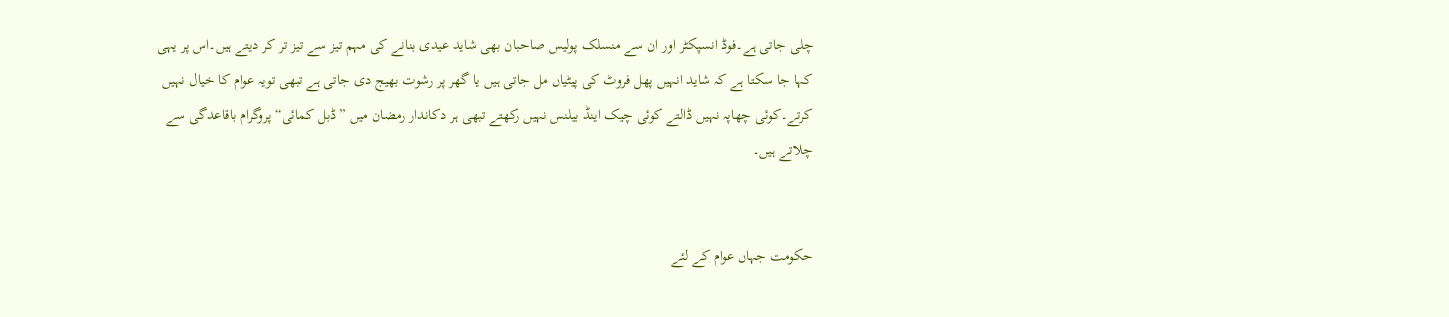چلی جاتی ہے۔فوڈ انسپکٹر اور ان سے منسلک پولیس صاحبان بھی شاید عیدی بنانے کی مہم تیز سے تیز تر کر دیتے ہیں۔اس پر یہی کہا جا سکتا ہے کہ شاید انہیں پھل فروٹ کی پیٹیاں مل جاتی ہیں یا گھر پر رشوت بھیج دی جاتی ہے تبھی تویہ عوام کا خیال نہیں کرتے۔کوئی چھاپہ نہیں ڈالتے کوئی چیک اینڈ بیلنس نہیں رکھتے تبھی ہر دکاندار رمضان میں ”ڈبل کمائی“ پروگرام باقاعدگی سے چلاتے ہیں۔


حکومت جہاں عوام کے لئے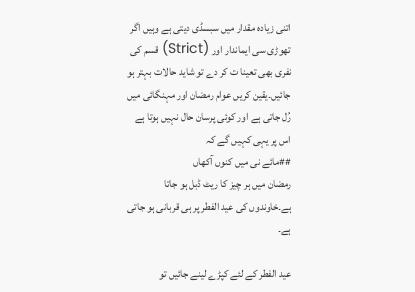اتنی زیادہ مقدار میں سبسڈی دیتی ہے وہیں اگر تھوڑی سی ایماندار اور (Strict) قسم کی نفری بھی تعینا ت کر دے تو شاید حالات بہتر ہو جائیں۔یقین کریں عوام رمضان اور مہنگائی میں رُل جاتی ہے اور کوئی پرسان حال نہیں ہوتا ہے اس پر یہی کہیں گے کہ
##مائے نی میں کنوں آکھاں
رمضان میں ہر چیز کا ریٹ ڈبل ہو جاتا ہے۔خاوندوں کی عید الفطر پر ہی قربانی ہو جاتی ہے۔

عید الفطر کے لئے کپڑے لینے جائیں تو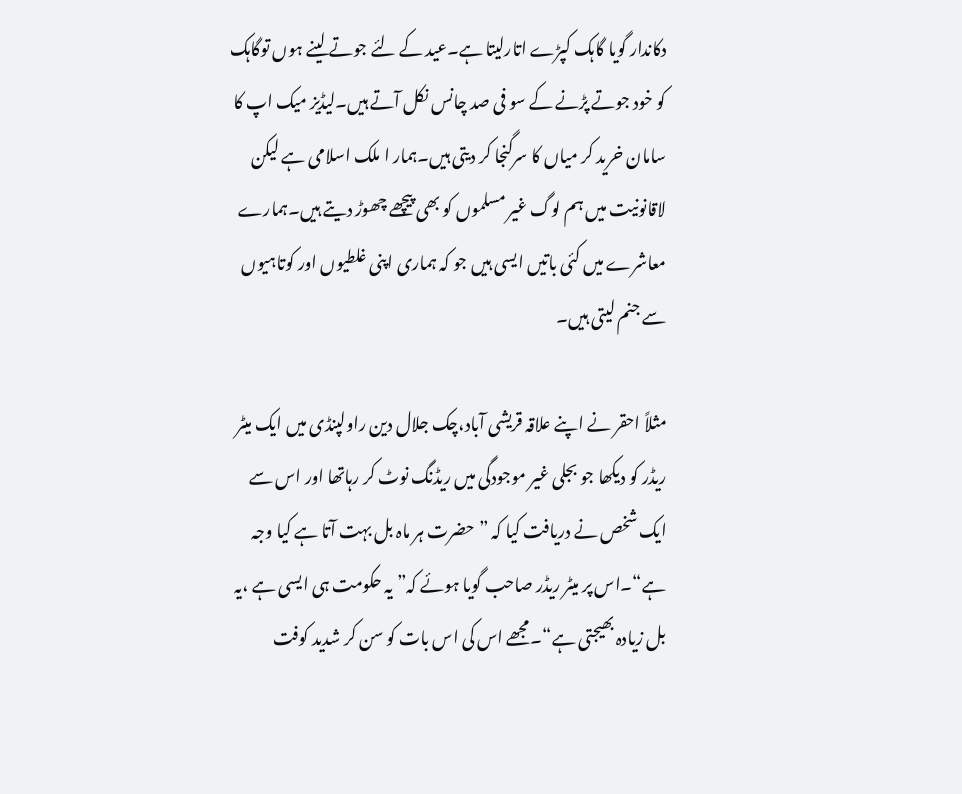دکاندار گویا گاہک کپڑے اتارلیتا ہے۔عید کے لئے جوتے لینے ہوں توگاہک کو خود جوتے پڑنے کے سو فی صد چانس نکل آتے ہیں۔لیڈیز میک اپ کا سامان خرید کر میاں کا سرگنجا کر دیتی ہیں۔ہمار ا ملک اسلامی ہے لیکن لاقانونیت میں ہم لوگ غیر مسلموں کو بھی پیچھے چھوڑ دیتے ہیں۔ہمارے معاشرے میں کئی باتیں ایسی ہیں جو کہ ہماری اپنی غلطیوں اور کوتاہیوں سے جنم لیتی ہیں۔

مثلاً احقر نے اپنے علاقہ قریشی آباد،چک جلال دین راولپنڈی میں ایک میٹر ریڈر کو دیکھا جو بجلی غیر موجودگی میں ریڈنگ نوٹ کر رہاتھا اور اس سے ایک شخص نے دریافت کیا کہ ”حضرت ہر ماہ بل بہت آتا ہے کیا وجہ ہے“۔اس پر میٹر ریڈر صاحب گویا ہوئے کہ”یہ حکومت ہی ایسی ہے ،یہ بل زیادہ بھیجتی ہے“۔مجھے اس کی اس بات کو سن کر شدید کوفت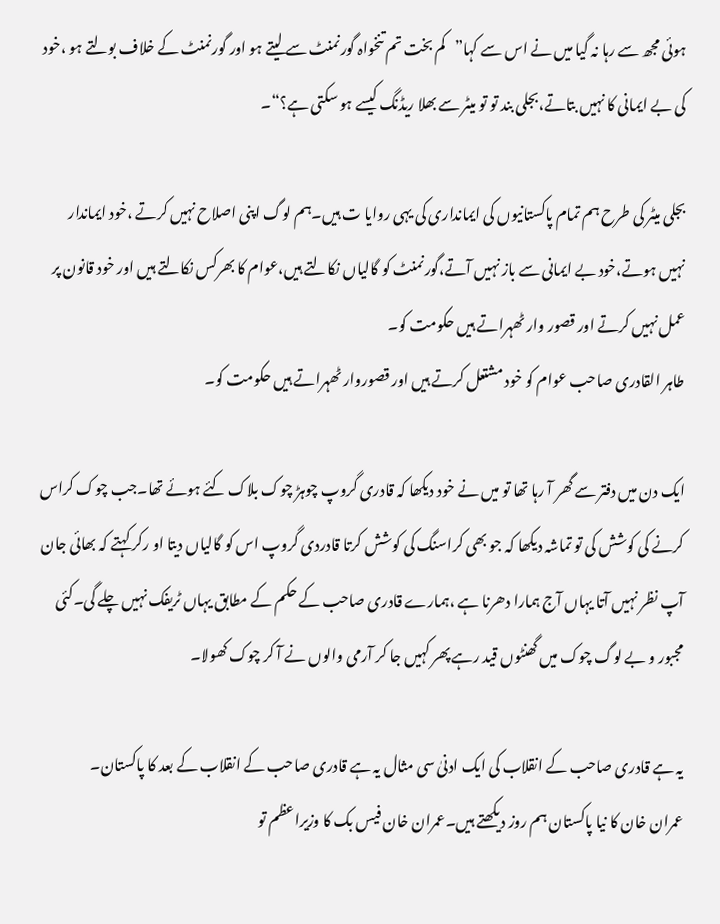ہوئی مجھ سے رہا نہ گیا میں نے اس سے کہا”کم بخت تم تنخواہ گورنمنٹ سے لیتے ہو اور گورنمنٹ کے خلاف بولتے ہو ،خود کی بے ایمانی کا نہیں بتاتے،بجلی بند تو تو میٹر سے بھلا ریڈنگ کیسے ہو سکتی ہے؟“۔

بجلی میٹر کی طرح ہم تمام پاکستانیوں کی ایمانداری کی یہی روایا ت ہیں۔ہم لوگ اپنی اصلاح نہیں کرتے ،خود ایماندار نہیں ہوتے،خود بے ایمانی سے باز نہیں آتے،گورنمنٹ کو گالیاں نکالتے ہیں،عوام کا بھرکس نکالتے ہیں اور خود قانون پر عمل نہیں کرتے اور قصور وار ٹھہراتے ہیں حکومت کو۔
طاہر القادری صاحب عوام کو خود مشتعل کرتے ہیں اور قصوروار ٹھہراتے ہیں حکومت کو۔

ایک دن میں دفتر سے گھر آ رہا تھا تو میں نے خود دیکھا کہ قادری گروپ چوہڑ چوک بلاک کئے ہوئے تھا۔جب چوک کراس کرنے کی کوشش کی تو تماشہ دیکھا کہ جو بھی کراسنگ کی کوشش کرتا قادردی گروپ اس کو گالیاں دیتا او رکر کہتے کہ بھائی جان آپ نظر نہیں آتا یہاں آج ہمارا دھرنا ہے ،ہمارے قادری صاحب کے حکم کے مطابق یہاں ٹریفک نہیں چلے گی۔کئی مجبور و بے لوگ چوک میں گھنٹوں قید رہے پھر کہیں جا کر آرمی والوں نے آ کر چوک کھولا۔

یہ ہے قادری صاحب کے انقلاب کی ایک ادنیٰ سی مثال یہ ہے قادری صاحب کے انقلاب کے بعد کا پاکستان۔
عمران خان کا نیا پاکستان ہم روز دیکھتے ہیں۔عمران خان فیس بک کا وزیراعظم تو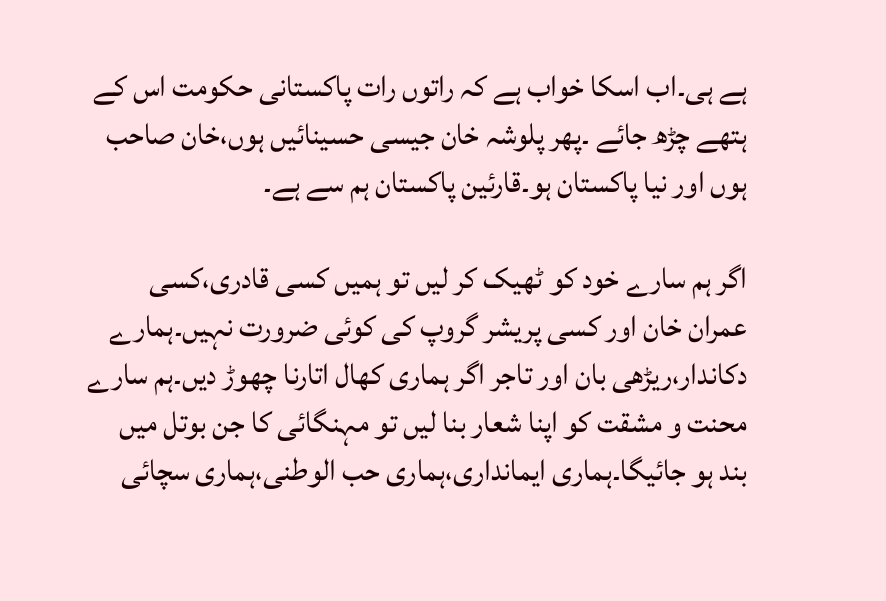ہے ہی۔اب اسکا خواب ہے کہ راتوں رات پاکستانی حکومت اس کے ہتھے چڑھ جائے ۔پھر پلوشہ خان جیسی حسینائیں ہوں،خان صاحب ہوں اور نیا پاکستان ہو۔قارئین پاکستان ہم سے ہے۔

اگر ہم سارے خود کو ٹھیک کر لیں تو ہمیں کسی قادری،کسی عمران خان اور کسی پریشر گروپ کی کوئی ضرورت نہیں۔ہمارے دکاندار،ریڑھی بان اور تاجر اگر ہماری کھال اتارنا چھوڑ دیں۔ہم سارے محنت و مشقت کو اپنا شعار بنا لیں تو مہنگائی کا جن بوتل میں بند ہو جائیگا۔ہماری ایمانداری،ہماری حب الوطنی،ہماری سچائی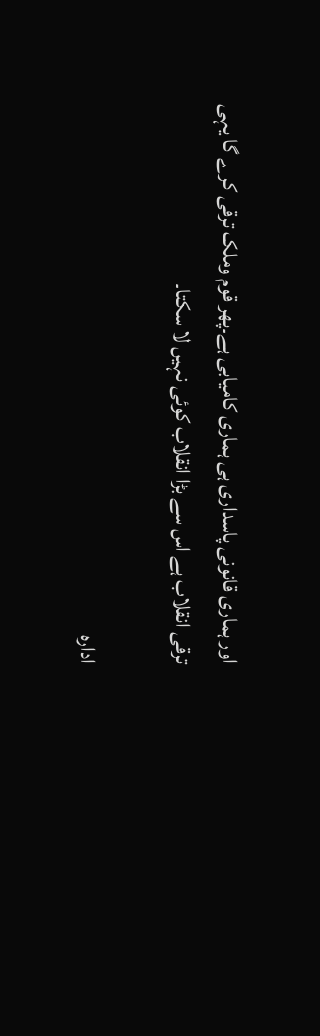اور ہماری قانونی پاسداری ہی ہماری کامیابی ہے۔پھر قوم وملک ترقی کرے گا یہی ترقی انقلاب ہے اس سے بڑا انقلاب کوئی نہیں لا سکتا۔

ادارہ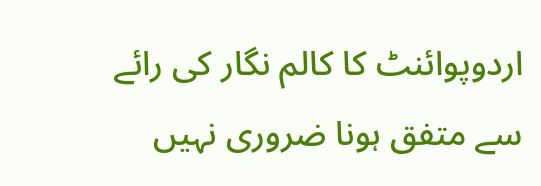اردوپوائنٹ کا کالم نگار کی رائے سے متفق ہونا ضروری نہیں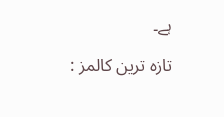ہے۔

تازہ ترین کالمز :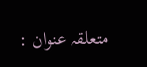متعلقہ عنوان :